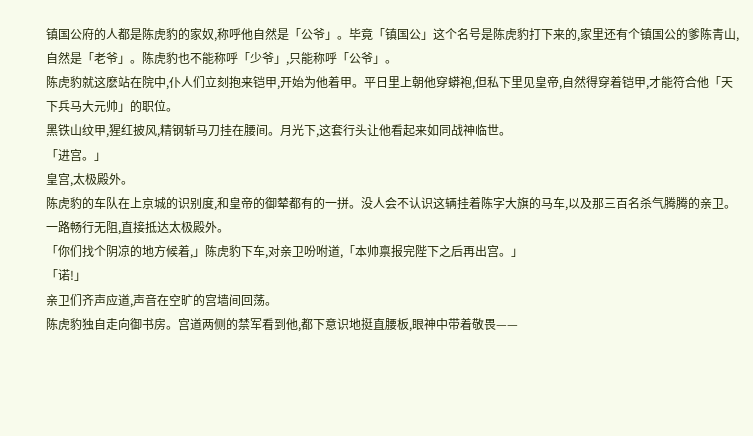镇国公府的人都是陈虎豹的家奴,称呼他自然是「公爷」。毕竟「镇国公」这个名号是陈虎豹打下来的,家里还有个镇国公的爹陈青山,自然是「老爷」。陈虎豹也不能称呼「少爷」,只能称呼「公爷」。
陈虎豹就这麽站在院中,仆人们立刻抱来铠甲,开始为他着甲。平日里上朝他穿蟒袍,但私下里见皇帝,自然得穿着铠甲,才能符合他「天下兵马大元帅」的职位。
黑铁山纹甲,猩红披风,精钢斩马刀挂在腰间。月光下,这套行头让他看起来如同战神临世。
「进宫。」
皇宫,太极殿外。
陈虎豹的车队在上京城的识别度,和皇帝的御辇都有的一拼。没人会不认识这辆挂着陈字大旗的马车,以及那三百名杀气腾腾的亲卫。
一路畅行无阻,直接抵达太极殿外。
「你们找个阴凉的地方候着,」陈虎豹下车,对亲卫吩咐道,「本帅禀报完陛下之后再出宫。」
「诺!」
亲卫们齐声应道,声音在空旷的宫墙间回荡。
陈虎豹独自走向御书房。宫道两侧的禁军看到他,都下意识地挺直腰板,眼神中带着敬畏——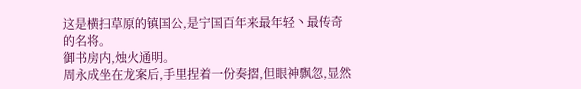这是横扫草原的镇国公,是宁国百年来最年轻丶最传奇的名将。
御书房内,烛火通明。
周永成坐在龙案后,手里捏着一份奏摺,但眼神飘忽,显然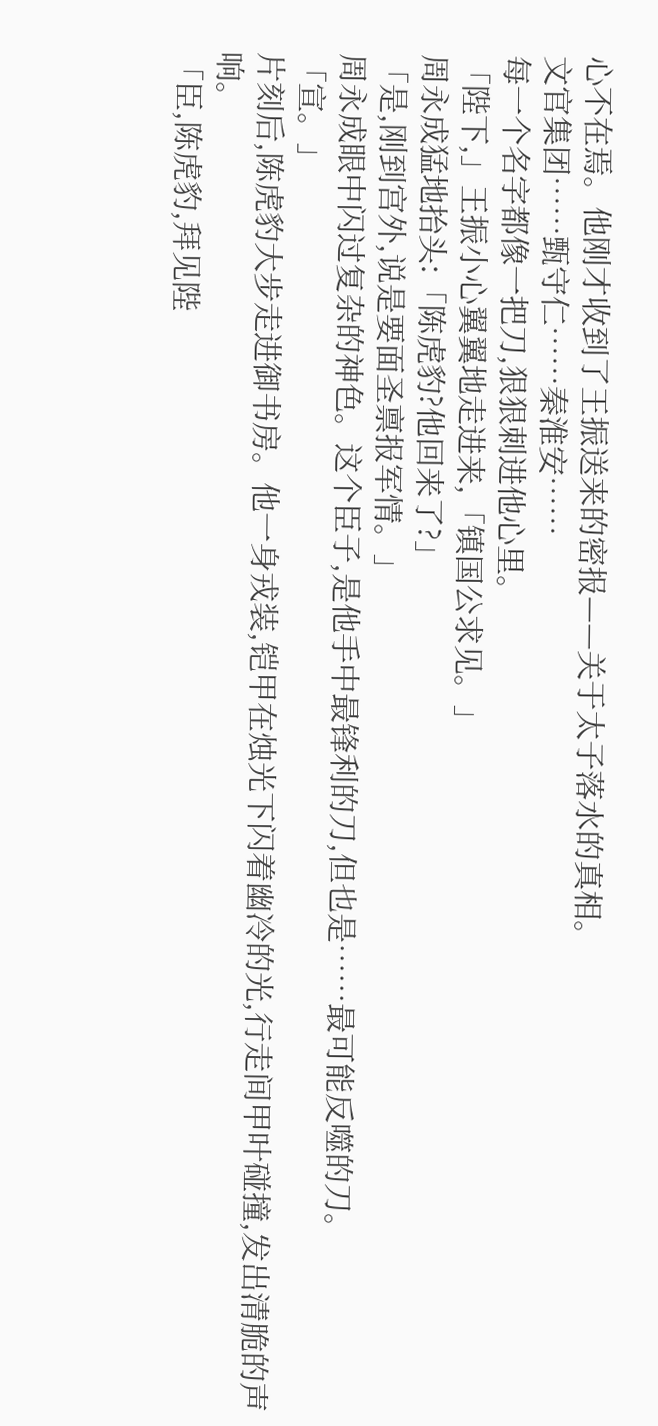心不在焉。他刚才收到了王振送来的密报——关于太子落水的真相。
文官集团……甄守仁……秦淮安……
每一个名字都像一把刀,狠狠刺进他心里。
「陛下,」王振小心翼翼地走进来,「镇国公求见。」
周永成猛地抬头:「陈虎豹?他回来了?」
「是,刚到宫外,说是要面圣禀报军情。」
周永成眼中闪过复杂的神色。这个臣子,是他手中最锋利的刀,但也是……最可能反噬的刀。
「宣。」
片刻后,陈虎豹大步走进御书房。他一身戎装,铠甲在烛光下闪着幽冷的光,行走间甲叶碰撞,发出清脆的声响。
「臣,陈虎豹,拜见陛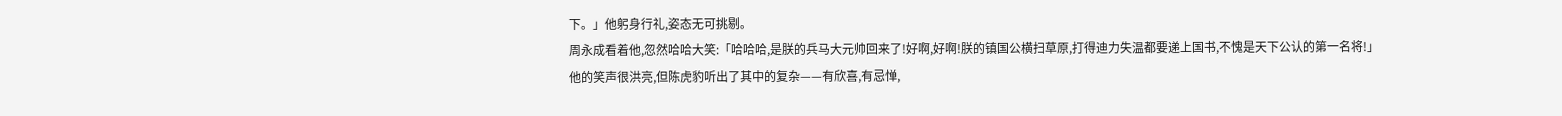下。」他躬身行礼,姿态无可挑剔。
周永成看着他,忽然哈哈大笑:「哈哈哈,是朕的兵马大元帅回来了!好啊,好啊!朕的镇国公横扫草原,打得迪力失温都要递上国书,不愧是天下公认的第一名将!」
他的笑声很洪亮,但陈虎豹听出了其中的复杂——有欣喜,有忌惮,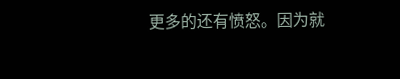更多的还有愤怒。因为就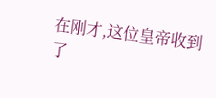在刚才,这位皇帝收到了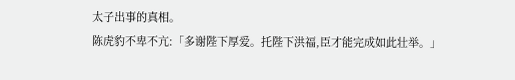太子出事的真相。
陈虎豹不卑不亢:「多谢陛下厚爱。托陛下洪福,臣才能完成如此壮举。」